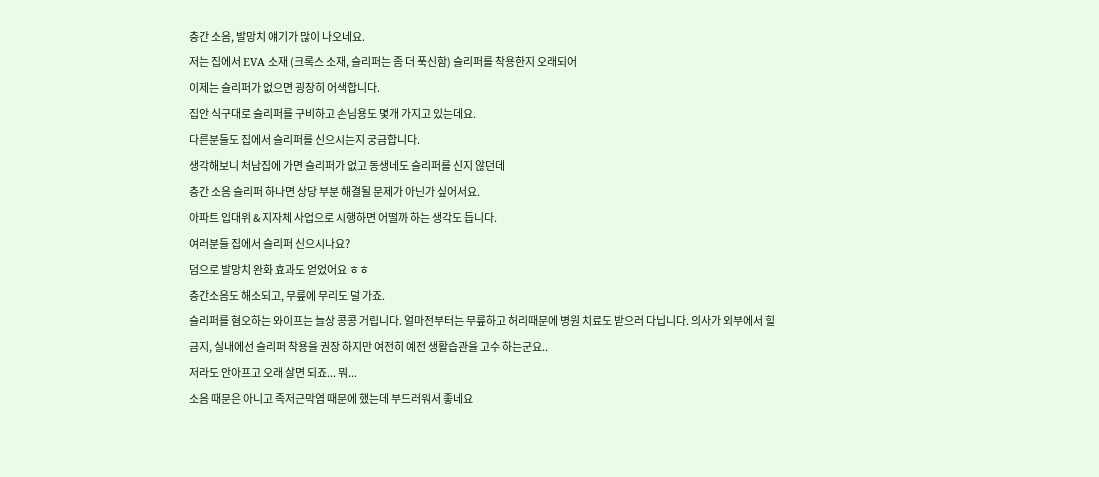층간 소음, 발망치 얘기가 많이 나오네요.
저는 집에서 EVA 소재 (크록스 소재, 슬리퍼는 좀 더 푹신함) 슬리퍼를 착용한지 오래되어
이제는 슬리퍼가 없으면 굉장히 어색합니다.
집안 식구대로 슬리퍼를 구비하고 손님용도 몇개 가지고 있는데요.
다른분들도 집에서 슬리퍼를 신으시는지 궁금합니다.
생각해보니 처남집에 가면 슬리퍼가 없고 동생네도 슬리퍼를 신지 않던데
층간 소음 슬리퍼 하나면 상당 부분 해결될 문제가 아닌가 싶어서요.
아파트 입대위 & 지자체 사업으로 시행하면 어떨까 하는 생각도 듭니다.
여러분들 집에서 슬리퍼 신으시나요?
덤으로 발망치 완화 효과도 얻었어요 ㅎㅎ
층간소음도 해소되고, 무릎에 무리도 덜 가죠.
슬리퍼를 혐오하는 와이프는 늘상 콩콩 거립니다. 얼마전부터는 무릎하고 허리때문에 병원 치료도 받으러 다닙니다. 의사가 외부에서 힐 금지, 실내에선 슬리퍼 착용을 권장 하지만 여전히 예전 생활습관을 고수 하는군요..
저라도 안아프고 오래 살면 되죠... 뭐...
소음 때문은 아니고 족저근막염 때문에 했는데 부드러워서 좋네요